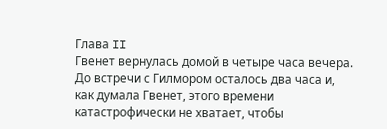Глава II
Гвенет вернулась домой в четыре часа вечера. До встречи с Гилмором осталось два часа и, как думала Гвенет, этого времени катастрофически не хватает, чтобы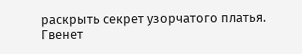раскрыть секрет узорчатого платья.
Гвенет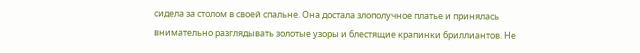сидела за столом в своей спальне. Она достала злополучное платье и принялась внимательно разглядывать золотые узоры и блестящие крапинки бриллиантов. Не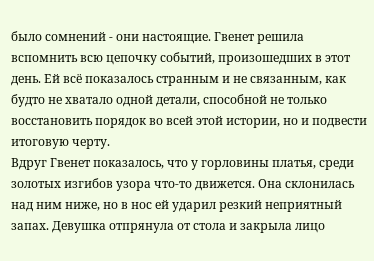было сомнений - они настоящие. Гвенет решила вспомнить всю цепочку событий, произошедших в этот день. Ей всё показалось странным и не связанным, как будто не хватало одной детали, способной не только восстановить порядок во всей этой истории, но и подвести итоговую черту.
Вдруг Гвенет показалось, что у горловины платья, среди золотых изгибов узора что-то движется. Она склонилась над ним ниже, но в нос ей ударил резкий неприятный запах. Девушка отпрянула от стола и закрыла лицо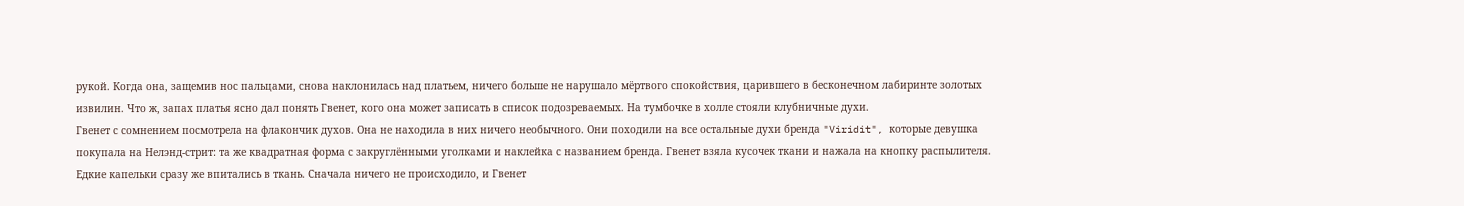рукой. Когда она, защемив нос пальцами, снова наклонилась над платьем, ничего больше не нарушало мёртвого спокойствия, царившего в бесконечном лабиринте золотых извилин. Что ж, запах платья ясно дал понять Гвенет, кого она может записать в список подозреваемых. На тумбочке в холле стояли клубничные духи.
Гвенет с сомнением посмотрела на флакончик духов. Она не находила в них ничего необычного. Они походили на все остальные духи бренда "Viridit", которые девушка покупала на Нелэнд-стрит: та же квадратная форма с закруглёнными уголками и наклейка с названием бренда. Гвенет взяла кусочек ткани и нажала на кнопку распылителя. Едкие капельки сразу же впитались в ткань. Сначала ничего не происходило, и Гвенет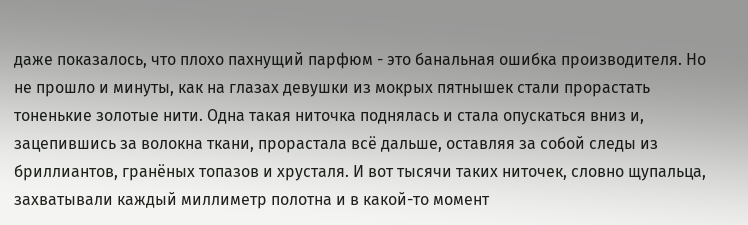даже показалось, что плохо пахнущий парфюм - это банальная ошибка производителя. Но не прошло и минуты, как на глазах девушки из мокрых пятнышек стали прорастать тоненькие золотые нити. Одна такая ниточка поднялась и стала опускаться вниз и, зацепившись за волокна ткани, прорастала всё дальше, оставляя за собой следы из бриллиантов, гранёных топазов и хрусталя. И вот тысячи таких ниточек, словно щупальца, захватывали каждый миллиметр полотна и в какой-то момент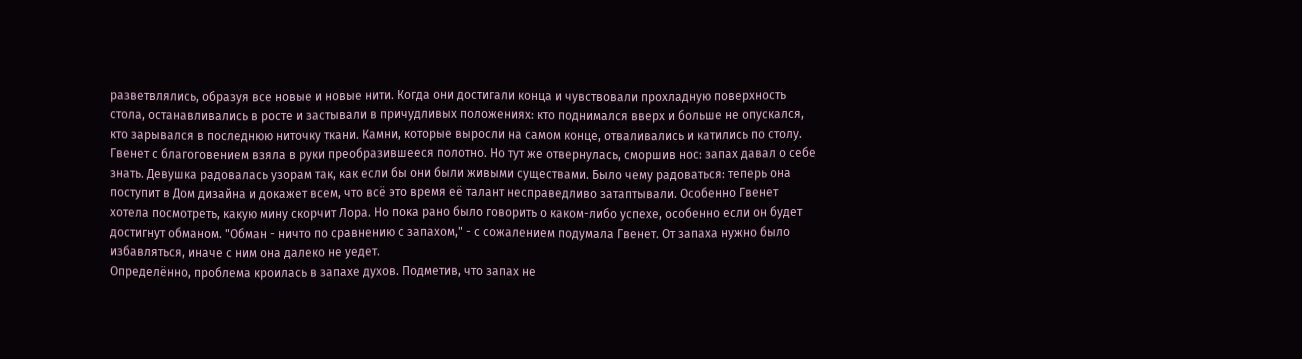разветвлялись, образуя все новые и новые нити. Когда они достигали конца и чувствовали прохладную поверхность стола, останавливались в росте и застывали в причудливых положениях: кто поднимался вверх и больше не опускался, кто зарывался в последнюю ниточку ткани. Камни, которые выросли на самом конце, отваливались и катились по столу.
Гвенет с благоговением взяла в руки преобразившееся полотно. Но тут же отвернулась, сморшив нос: запах давал о себе знать. Девушка радовалась узорам так, как если бы они были живыми существами. Было чему радоваться: теперь она поступит в Дом дизайна и докажет всем, что всё это время её талант несправедливо затаптывали. Особенно Гвенет хотела посмотреть, какую мину скорчит Лора. Но пока рано было говорить о каком-либо успехе, особенно если он будет достигнут обманом. "Обман - ничто по сравнению с запахом," - с сожалением подумала Гвенет. От запаха нужно было избавляться, иначе с ним она далеко не уедет.
Определённо, проблема кроилась в запахе духов. Подметив, что запах не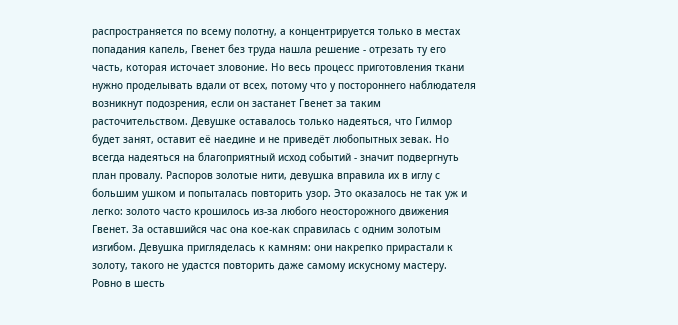распространяется по всему полотну, а концентрируется только в местах попадания капель, Гвенет без труда нашла решение - отрезать ту его часть, которая источает зловоние. Но весь процесс приготовления ткани нужно проделывать вдали от всех, потому что у постороннего наблюдателя возникнут подозрения, если он застанет Гвенет за таким расточительством. Девушке оставалось только надеяться, что Гилмор будет занят, оставит её наедине и не приведёт любопытных зевак. Но всегда надеяться на благоприятный исход событий - значит подвергнуть план провалу. Распоров золотые нити, девушка вправила их в иглу с большим ушком и попыталась повторить узор. Это оказалось не так уж и легко: золото часто крошилось из-за любого неосторожного движения Гвенет. За оставшийся час она кое-как справилась с одним золотым изгибом. Девушка пригляделась к камням: они накрепко прирастали к золоту, такого не удастся повторить даже самому искусному мастеру.
Ровно в шесть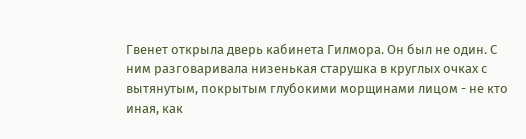Гвенет открыла дверь кабинета Гилмора. Он был не один. С ним разговаривала низенькая старушка в круглых очках с вытянутым, покрытым глубокими морщинами лицом - не кто иная, как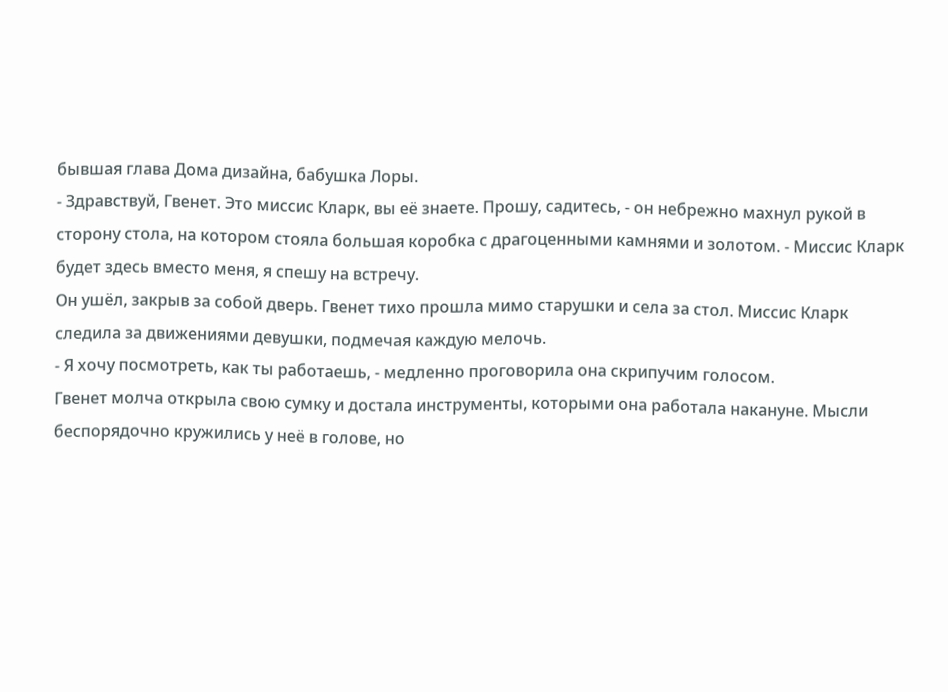бывшая глава Дома дизайна, бабушка Лоры.
- Здравствуй, Гвенет. Это миссис Кларк, вы её знаете. Прошу, садитесь, - он небрежно махнул рукой в сторону стола, на котором стояла большая коробка с драгоценными камнями и золотом. - Миссис Кларк будет здесь вместо меня, я спешу на встречу.
Он ушёл, закрыв за собой дверь. Гвенет тихо прошла мимо старушки и села за стол. Миссис Кларк следила за движениями девушки, подмечая каждую мелочь.
- Я хочу посмотреть, как ты работаешь, - медленно проговорила она скрипучим голосом.
Гвенет молча открыла свою сумку и достала инструменты, которыми она работала накануне. Мысли беспорядочно кружились у неё в голове, но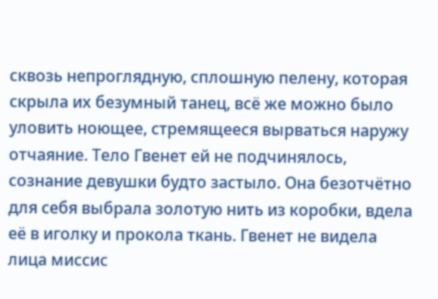сквозь непроглядную, сплошную пелену, которая скрыла их безумный танец, всё же можно было уловить ноющее, стремящееся вырваться наружу отчаяние. Тело Гвенет ей не подчинялось, сознание девушки будто застыло. Она безотчётно для себя выбрала золотую нить из коробки, вдела её в иголку и прокола ткань. Гвенет не видела лица миссис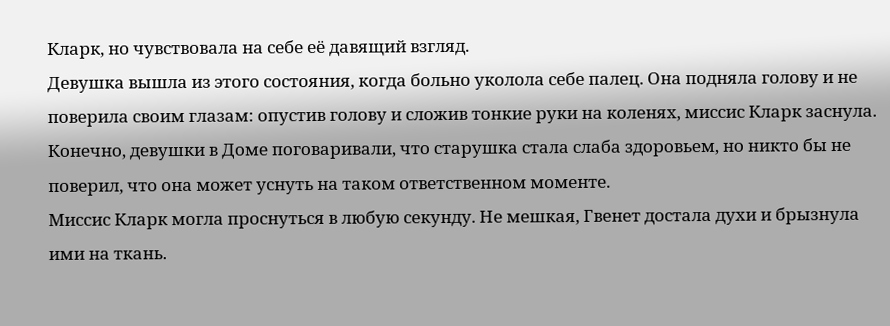Кларк, но чувствовала на себе её давящий взгляд.
Девушка вышла из этого состояния, когда больно уколола себе палец. Она подняла голову и не поверила своим глазам: опустив голову и сложив тонкие руки на коленях, миссис Кларк заснула. Конечно, девушки в Доме поговаривали, что старушка стала слаба здоровьем, но никто бы не поверил, что она может уснуть на таком ответственном моменте.
Миссис Кларк могла проснуться в любую секунду. Не мешкая, Гвенет достала духи и брызнула ими на ткань.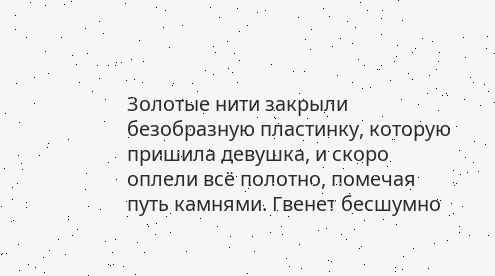Золотые нити закрыли безобразную пластинку, которую пришила девушка, и скоро оплели всё полотно, помечая путь камнями. Гвенет бесшумно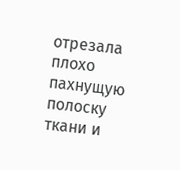отрезала плохо пахнущую полоску ткани и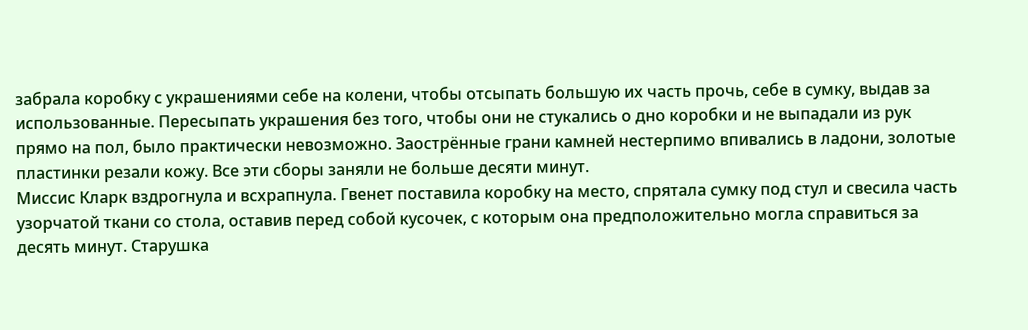забрала коробку с украшениями себе на колени, чтобы отсыпать большую их часть прочь, себе в сумку, выдав за использованные. Пересыпать украшения без того, чтобы они не стукались о дно коробки и не выпадали из рук прямо на пол, было практически невозможно. Заострённые грани камней нестерпимо впивались в ладони, золотые пластинки резали кожу. Все эти сборы заняли не больше десяти минут.
Миссис Кларк вздрогнула и всхрапнула. Гвенет поставила коробку на место, спрятала сумку под стул и свесила часть узорчатой ткани со стола, оставив перед собой кусочек, с которым она предположительно могла справиться за десять минут. Старушка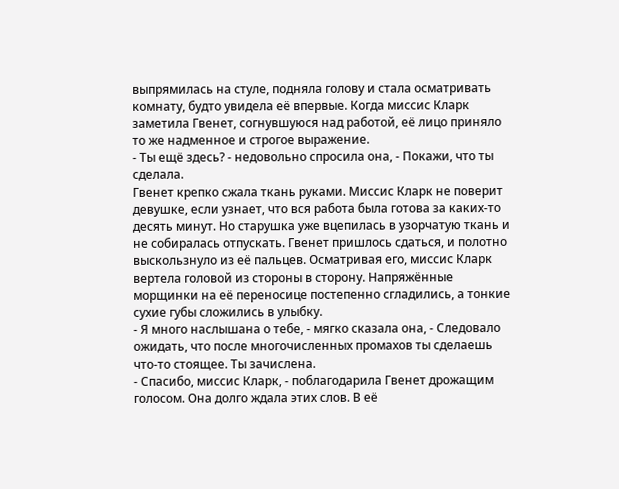выпрямилась на стуле, подняла голову и стала осматривать комнату, будто увидела её впервые. Когда миссис Кларк заметила Гвенет, согнувшуюся над работой, её лицо приняло то же надменное и строгое выражение.
- Ты ещё здесь? - недовольно спросила она, - Покажи, что ты сделала.
Гвенет крепко сжала ткань руками. Миссис Кларк не поверит девушке, если узнает, что вся работа была готова за каких-то десять минут. Но старушка уже вцепилась в узорчатую ткань и не собиралась отпускать. Гвенет пришлось сдаться, и полотно выскользнуло из её пальцев. Осматривая его, миссис Кларк вертела головой из стороны в сторону. Напряжённые морщинки на её переносице постепенно сгладились, а тонкие сухие губы сложились в улыбку.
- Я много наслышана о тебе, - мягко сказала она, - Следовало ожидать, что после многочисленных промахов ты сделаешь что-то стоящее. Ты зачислена.
- Спасибо, миссис Кларк, - поблагодарила Гвенет дрожащим голосом. Она долго ждала этих слов. В её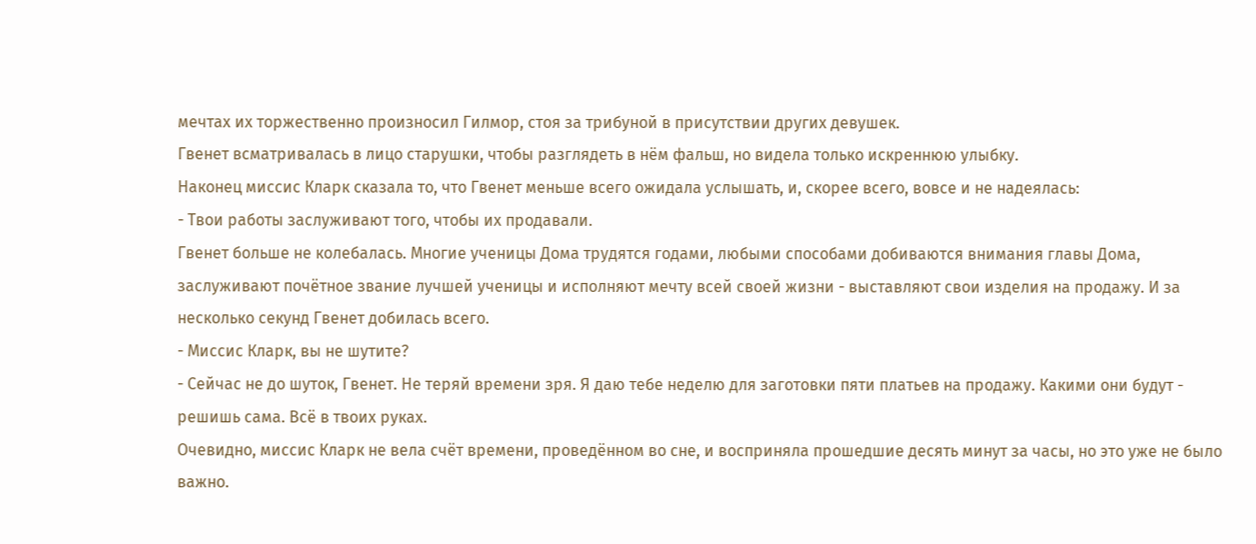мечтах их торжественно произносил Гилмор, стоя за трибуной в присутствии других девушек.
Гвенет всматривалась в лицо старушки, чтобы разглядеть в нём фальш, но видела только искреннюю улыбку.
Наконец миссис Кларк сказала то, что Гвенет меньше всего ожидала услышать, и, скорее всего, вовсе и не надеялась:
- Твои работы заслуживают того, чтобы их продавали.
Гвенет больше не колебалась. Многие ученицы Дома трудятся годами, любыми способами добиваются внимания главы Дома, заслуживают почётное звание лучшей ученицы и исполняют мечту всей своей жизни - выставляют свои изделия на продажу. И за несколько секунд Гвенет добилась всего.
- Миссис Кларк, вы не шутите?
- Сейчас не до шуток, Гвенет. Не теряй времени зря. Я даю тебе неделю для заготовки пяти платьев на продажу. Какими они будут - решишь сама. Всё в твоих руках.
Очевидно, миссис Кларк не вела счёт времени, проведённом во сне, и восприняла прошедшие десять минут за часы, но это уже не было важно.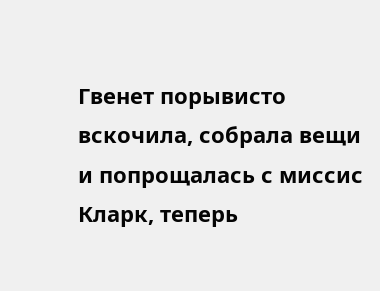Гвенет порывисто вскочила, собрала вещи и попрощалась с миссис Кларк, теперь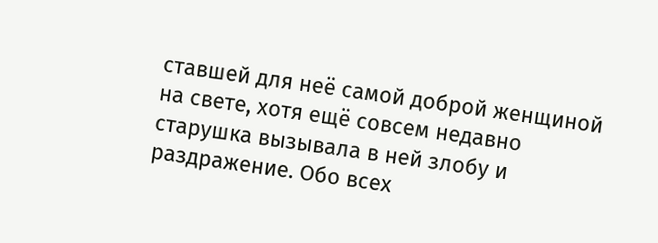ставшей для неё самой доброй женщиной на свете, хотя ещё совсем недавно старушка вызывала в ней злобу и раздражение. Обо всех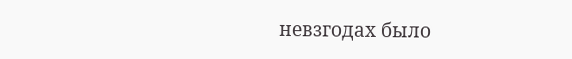невзгодах было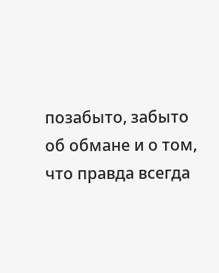позабыто, забыто об обмане и о том, что правда всегда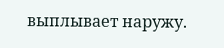выплывает наружу.